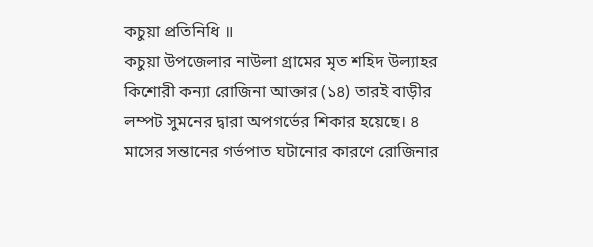কচুয়া প্রতিনিধি ॥
কচুয়া উপজেলার নাউলা গ্রামের মৃত শহিদ উল্যাহর কিশোরী কন্যা রোজিনা আক্তার (১৪) তারই বাড়ীর লম্পট সুমনের দ্বারা অপগর্ভের শিকার হয়েছে। ৪ মাসের সন্তানের গর্ভপাত ঘটানোর কারণে রোজিনার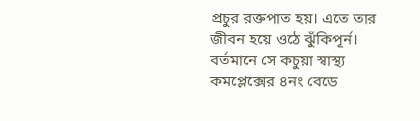প্রচুর রক্তপাত হয়। এতে তার জীবন হয়ে ওঠে ঝুঁকিপূর্ন। বর্তমানে সে কচুয়া স্বাস্থ্য কমপ্লেক্সের ৪নং বেডে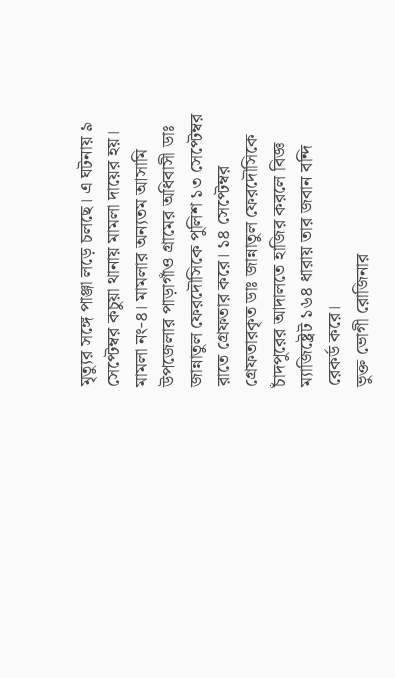মৃত্যুর সঙ্গে পাঞ্জা লড়ে চলছে। এ ঘটনায় ৯ সেপ্টেম্বর কচুয়া থানায় মামলা দায়ের হয়। মামলা নং-৪। মামলার অন্যতম আসামি উপজেলার পাড়াগাঁও গ্রামের অধিবাসী ডাঃ জান্নাতুল ফেরদৌসিকে পুলিশ ১৩ সেপ্টেম্বর রাতে গ্রেফতার করে। ১৪ সেপ্টেম্বর গ্রেফতারকৃত ডাঃ জান্নাতুল ফেরদৌসিকে চাঁদপুরের আদালতে হাজির করলে বিজ্ঞ ম্যাজিষ্ট্রেট ১৬৪ ধারায় তার জবান বন্দি রেকর্ড করে।
ভুক্ত ভোগী রোজিনার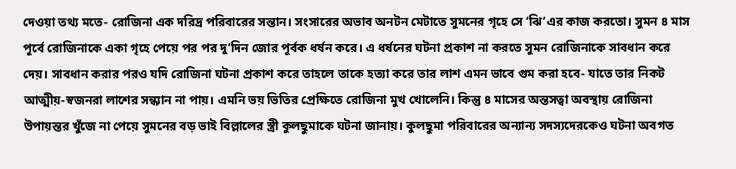দেওয়া তথ্য মতে- রোজিনা এক দরিদ্র পরিবারের সন্তান। সংসারের অভাব অনটন মেটাতে সুমনের গৃহে সে ‘ঝি’এর কাজ করতো। সুমন ৪ মাস পূর্বে রোজিনাকে একা গৃহে পেয়ে পর পর দু’দিন জোর পূর্বক ধর্ষন করে। এ ধর্ষনের ঘটনা প্রকাশ না করতে সুমন রোজিনাকে সাবধান করে দেয়। সাবধান করার পরও যদি রোজিনা ঘটনা প্রকাশ করে তাহলে তাকে হত্যা করে তার লাশ এমন ভাবে গুম করা হবে- যাতে তার নিকট আত্মীয়-স্বজনরা লাশের সন্ধ্যান না পায়। এমনি ভয় ভিতির প্রেক্ষিতে রোজিনা মুখ খোলেনি। কিন্তু ৪ মাসের অন্তসত্বা অবস্থায় রোজিনা উপায়ন্তর খুঁজে না পেয়ে সুমনের বড় ভাই বিল্লালের স্ত্রী কুলছুমাকে ঘটনা জানায়। কুলছুমা পরিবারের অন্যান্য সদস্যদেরকেও ঘটনা অবগত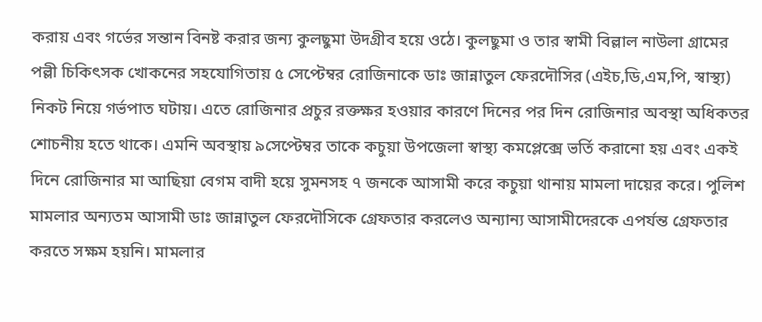করায় এবং গর্ভের সন্তান বিনষ্ট করার জন্য কুলছুমা উদগ্রীব হয়ে ওঠে। কুলছুমা ও তার স্বামী বিল্লাল নাউলা গ্রামের পল্লী চিকিৎসক খোকনের সহযোগিতায় ৫ সেপ্টেম্বর রোজিনাকে ডাঃ জান্নাতুল ফেরদৌসির (এইচ,ডি,এম,পি, স্বাস্থ্য) নিকট নিয়ে গর্ভপাত ঘটায়। এতে রোজিনার প্রচুর রক্তক্ষর হওয়ার কারণে দিনের পর দিন রোজিনার অবস্থা অধিকতর শোচনীয় হতে থাকে। এমনি অবস্থায় ৯সেপ্টেম্বর তাকে কচুয়া উপজেলা স্বাস্থ্য কমপ্লেক্সে ভর্তি করানো হয় এবং একই দিনে রোজিনার মা আছিয়া বেগম বাদী হয়ে সুমনসহ ৭ জনকে আসামী করে কচুয়া থানায় মামলা দায়ের করে। পুলিশ মামলার অন্যতম আসামী ডাঃ জান্নাতুল ফেরদৌসিকে গ্রেফতার করলেও অন্যান্য আসামীদেরকে এপর্যন্ত গ্রেফতার করতে সক্ষম হয়নি। মামলার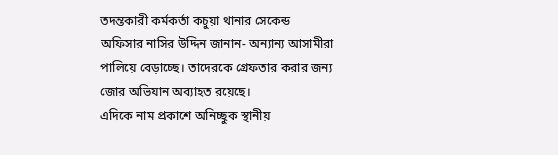তদন্তকারী কর্মকর্তা কচুয়া থানার সেকেন্ড অফিসার নাসির উদ্দিন জানান- অন্যান্য আসামীরা পালিয়ে বেড়াচ্ছে। তাদেরকে গ্রেফতার করার জন্য জোর অভিযান অব্যাহত রয়েছে।
এদিকে নাম প্রকাশে অনিচ্ছুক স্থানীয়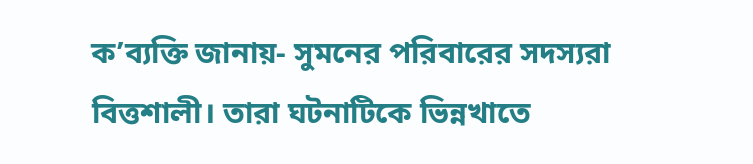ক’ব্যক্তি জানায়- সুমনের পরিবারের সদস্যরা বিত্তশালী। তারা ঘটনাটিকে ভিন্নখাতে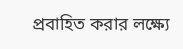প্রবাহিত করার লক্ষ্যে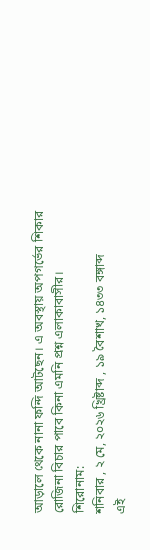আড়ালে থেকে নানা ফন্দি আটছেন। এ অবস্থায় অপগর্ভের শিকার রোজিনা বিচার পাবে কিনা এমনি প্রশ্ন এলাকাবাসীর।
শিরোনাম:
শনিবার , ২ মে, ২০২৬ খ্রিষ্টাব্দ , ১৯ বৈশাখ, ১৪৩৩ বঙ্গাব্দ
এই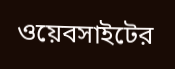ওয়েবসাইটের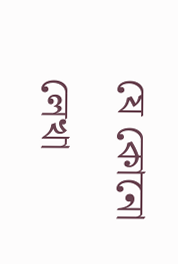যে কোনো লেখা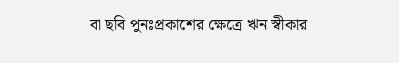বা ছবি পুনঃপ্রকাশের ক্ষেত্রে ঋন স্বীকার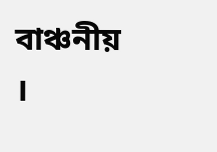বাঞ্চনীয় ।